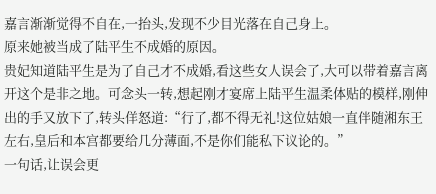嘉言渐渐觉得不自在,一抬头,发现不少目光落在自己身上。
原来她被当成了陆平生不成婚的原因。
贵妃知道陆平生是为了自己才不成婚,看这些女人误会了,大可以带着嘉言离开这个是非之地。可念头一转,想起刚才宴席上陆平生温柔体贴的模样,刚伸出的手又放下了,转头佯怒道:“行了,都不得无礼!这位姑娘一直伴随湘东王左右,皇后和本宫都要给几分薄面,不是你们能私下议论的。”
一句话,让误会更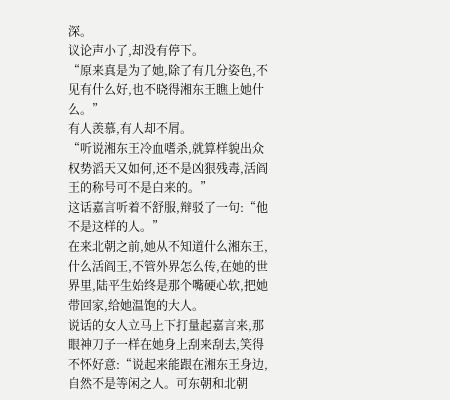深。
议论声小了,却没有停下。
“原来真是为了她,除了有几分姿色,不见有什么好,也不晓得湘东王瞧上她什么。”
有人羡慕,有人却不屑。
“听说湘东王冷血嗜杀,就算样貌出众权势滔天又如何,还不是凶狠残毒,活阎王的称号可不是白来的。”
这话嘉言听着不舒服,辩驳了一句:“他不是这样的人。”
在来北朝之前,她从不知道什么湘东王,什么活阎王,不管外界怎么传,在她的世界里,陆平生始终是那个嘴硬心软,把她带回家,给她温饱的大人。
说话的女人立马上下打量起嘉言来,那眼神刀子一样在她身上刮来刮去,笑得不怀好意:“说起来能跟在湘东王身边,自然不是等闲之人。可东朝和北朝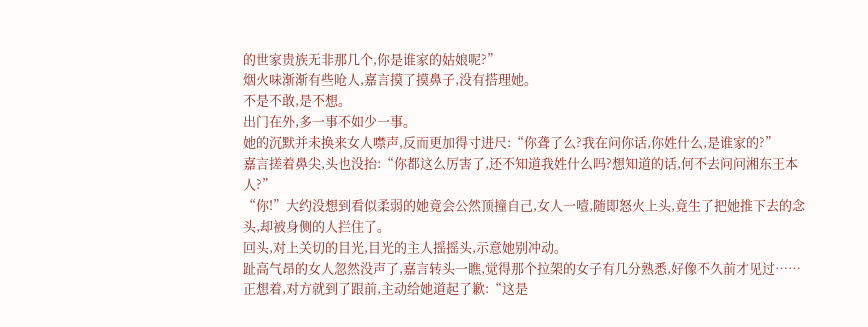的世家贵族无非那几个,你是谁家的姑娘呢?”
烟火味渐渐有些呛人,嘉言摸了摸鼻子,没有搭理她。
不是不敢,是不想。
出门在外,多一事不如少一事。
她的沉默并未换来女人噤声,反而更加得寸进尺:“你聋了么?我在问你话,你姓什么,是谁家的?”
嘉言搓着鼻尖,头也没抬:“你都这么厉害了,还不知道我姓什么吗?想知道的话,何不去问问湘东王本人?”
“你!”大约没想到看似柔弱的她竟会公然顶撞自己,女人一噎,随即怒火上头,竟生了把她推下去的念头,却被身侧的人拦住了。
回头,对上关切的目光,目光的主人摇摇头,示意她别冲动。
趾高气昂的女人忽然没声了,嘉言转头一瞧,觉得那个拉架的女子有几分熟悉,好像不久前才见过……
正想着,对方就到了跟前,主动给她道起了歉:“这是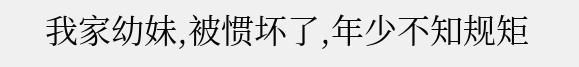我家幼妹,被惯坏了,年少不知规矩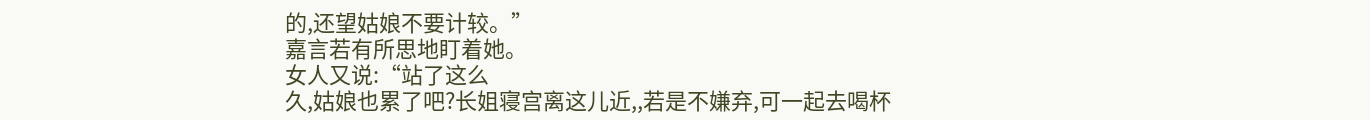的,还望姑娘不要计较。”
嘉言若有所思地盯着她。
女人又说:“站了这么
久,姑娘也累了吧?长姐寝宫离这儿近,,若是不嫌弃,可一起去喝杯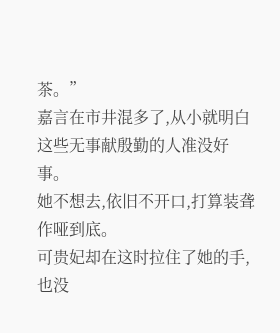茶。”
嘉言在市井混多了,从小就明白这些无事献殷勤的人准没好事。
她不想去,依旧不开口,打算装聋作哑到底。
可贵妃却在这时拉住了她的手,也没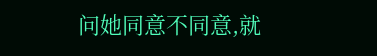问她同意不同意,就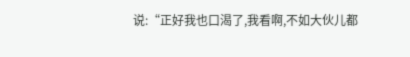说:“正好我也口渴了,我看啊,不如大伙儿都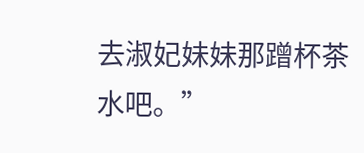去淑妃妹妹那蹭杯茶水吧。”